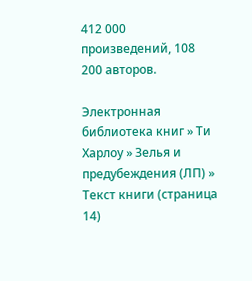412 000 произведений, 108 200 авторов.

Электронная библиотека книг » Ти Харлоу » Зелья и предубеждения (ЛП) » Текст книги (страница 14)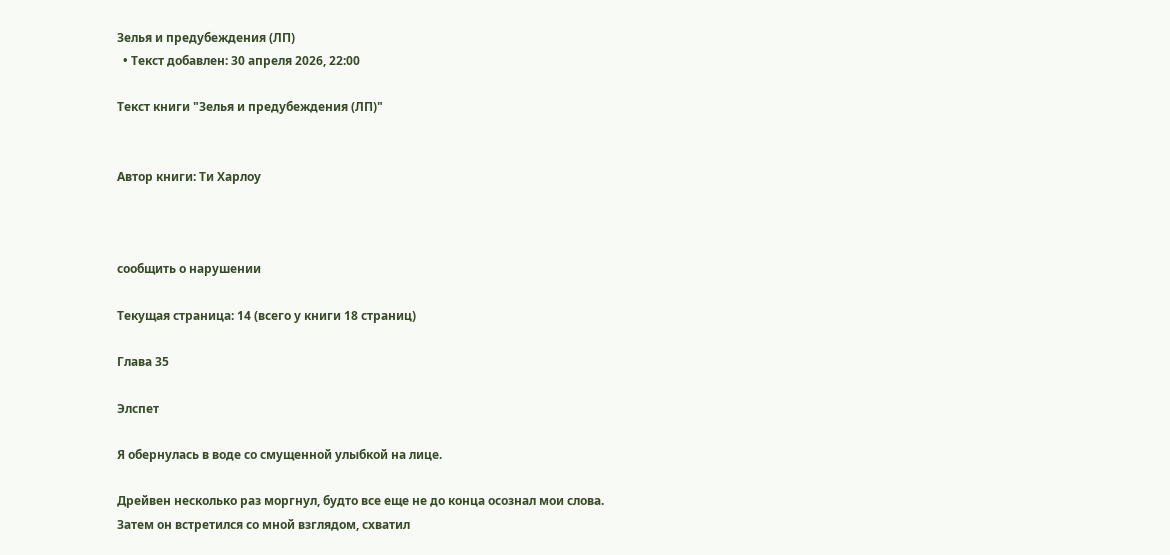Зелья и предубеждения (ЛП)
  • Текст добавлен: 30 апреля 2026, 22:00

Текст книги "Зелья и предубеждения (ЛП)"


Автор книги: Ти Харлоу



сообщить о нарушении

Текущая страница: 14 (всего у книги 18 страниц)

Глава 35

Элспет

Я обернулась в воде со смущенной улыбкой на лице.

Дрейвен несколько раз моргнул, будто все еще не до конца осознал мои слова. Затем он встретился со мной взглядом, схватил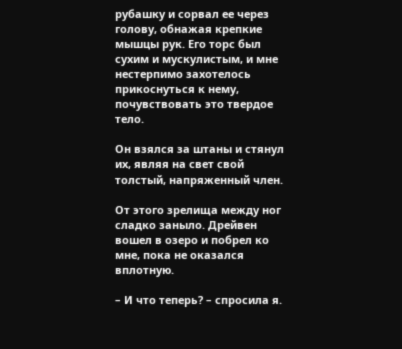рубашку и сорвал ее через голову, обнажая крепкие мышцы рук. Его торс был сухим и мускулистым, и мне нестерпимо захотелось прикоснуться к нему, почувствовать это твердое тело.

Он взялся за штаны и стянул их, являя на свет свой толстый, напряженный член.

От этого зрелища между ног сладко заныло. Дрейвен вошел в озеро и побрел ко мне, пока не оказался вплотную.

– И что теперь? – спросила я.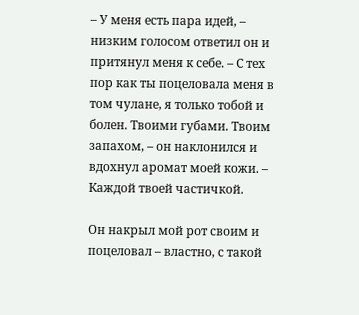– У меня есть пара идей, – низким голосом ответил он и притянул меня к себе. – С тех пор как ты поцеловала меня в том чулане, я только тобой и болен. Твоими губами. Твоим запахом, – он наклонился и вдохнул аромат моей кожи. – Каждой твоей частичкой.

Он накрыл мой рот своим и поцеловал – властно, с такой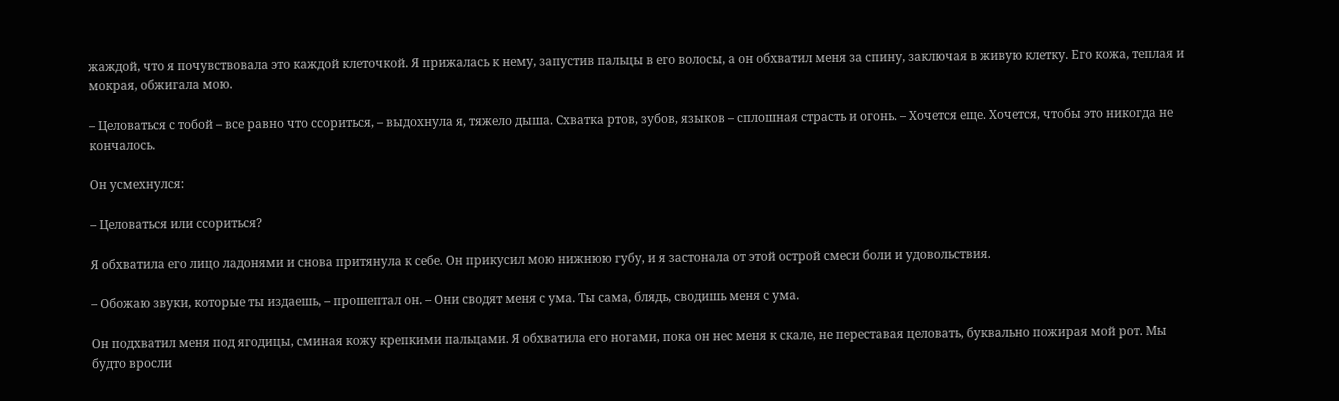жаждой, что я почувствовала это каждой клеточкой. Я прижалась к нему, запустив пальцы в его волосы, а он обхватил меня за спину, заключая в живую клетку. Его кожа, теплая и мокрая, обжигала мою.

– Целоваться с тобой – все равно что ссориться, – выдохнула я, тяжело дыша. Схватка ртов, зубов, языков – сплошная страсть и огонь. – Хочется еще. Хочется, чтобы это никогда не кончалось.

Он усмехнулся:

– Целоваться или ссориться?

Я обхватила его лицо ладонями и снова притянула к себе. Он прикусил мою нижнюю губу, и я застонала от этой острой смеси боли и удовольствия.

– Обожаю звуки, которые ты издаешь, – прошептал он. – Они сводят меня с ума. Ты сама, блядь, сводишь меня с ума.

Он подхватил меня под ягодицы, сминая кожу крепкими пальцами. Я обхватила его ногами, пока он нес меня к скале, не переставая целовать, буквально пожирая мой рот. Мы будто вросли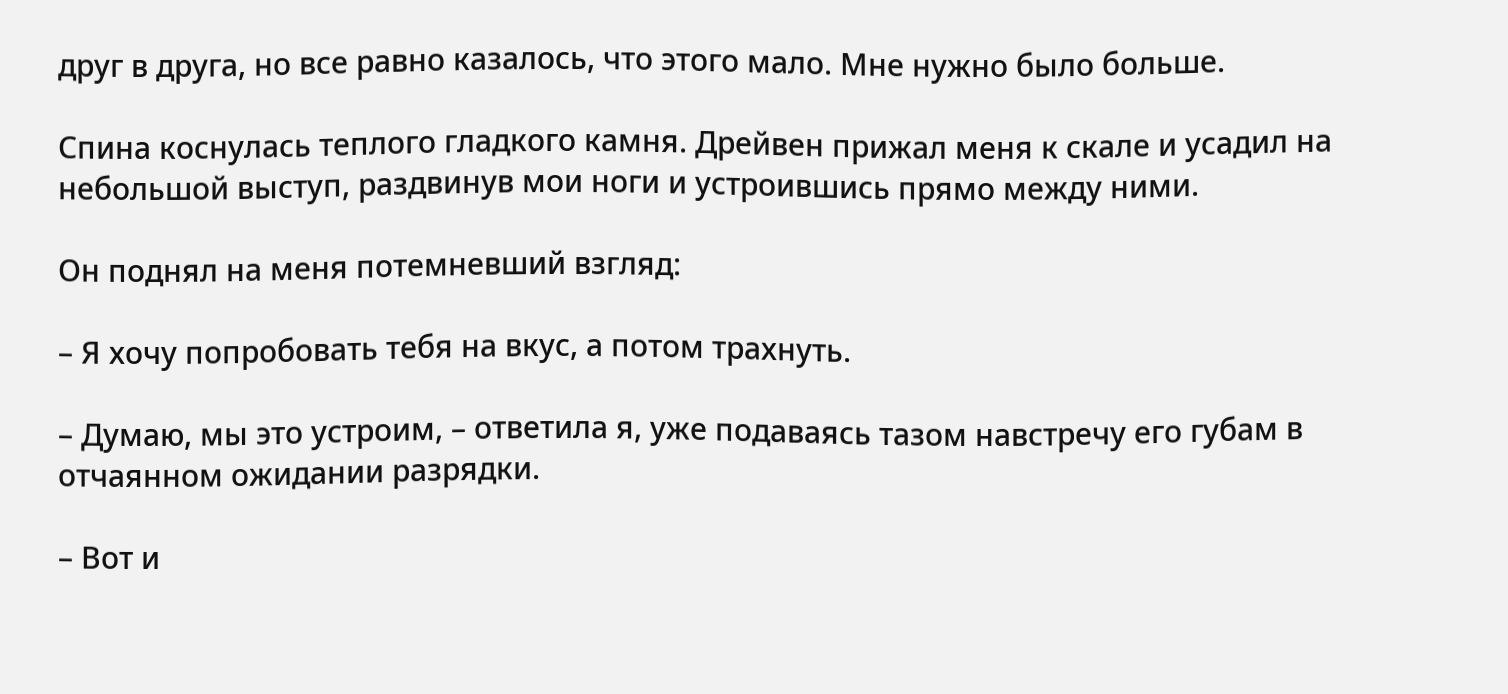друг в друга, но все равно казалось, что этого мало. Мне нужно было больше.

Спина коснулась теплого гладкого камня. Дрейвен прижал меня к скале и усадил на небольшой выступ, раздвинув мои ноги и устроившись прямо между ними.

Он поднял на меня потемневший взгляд:

– Я хочу попробовать тебя на вкус, а потом трахнуть.

– Думаю, мы это устроим, – ответила я, уже подаваясь тазом навстречу его губам в отчаянном ожидании разрядки.

– Вот и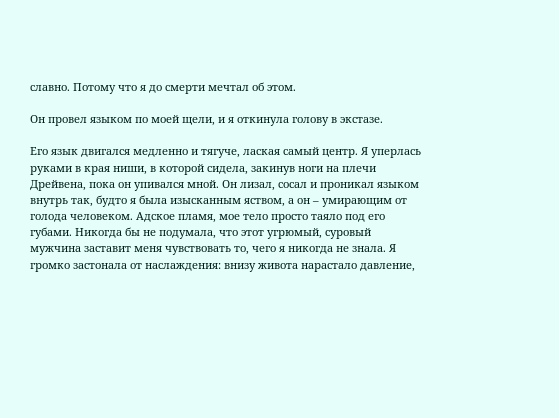славно. Потому что я до смерти мечтал об этом.

Он провел языком по моей щели, и я откинула голову в экстазе.

Его язык двигался медленно и тягуче, лаская самый центр. Я уперлась руками в края ниши, в которой сидела, закинув ноги на плечи Дрейвена, пока он упивался мной. Он лизал, сосал и проникал языком внутрь так, будто я была изысканным яством, а он – умирающим от голода человеком. Адское пламя, мое тело просто таяло под его губами. Никогда бы не подумала, что этот угрюмый, суровый мужчина заставит меня чувствовать то, чего я никогда не знала. Я громко застонала от наслаждения: внизу живота нарастало давление,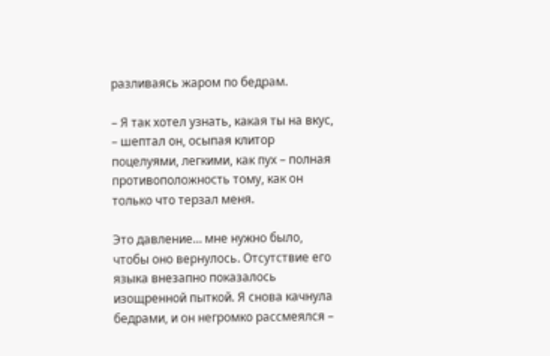разливаясь жаром по бедрам.

– Я так хотел узнать, какая ты на вкус, – шептал он, осыпая клитор поцелуями, легкими, как пух – полная противоположность тому, как он только что терзал меня.

Это давление… мне нужно было, чтобы оно вернулось. Отсутствие его языка внезапно показалось изощренной пыткой. Я снова качнула бедрами, и он негромко рассмеялся –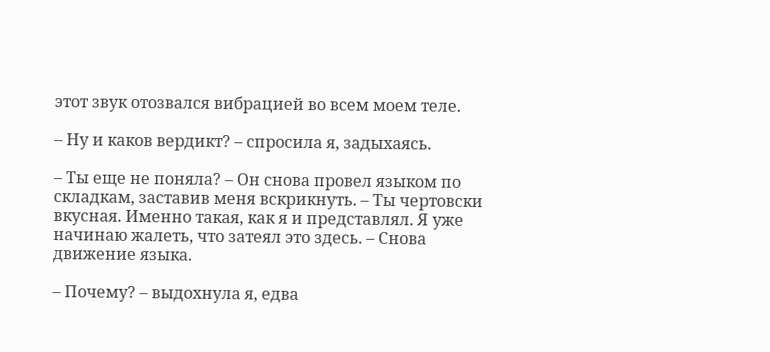этот звук отозвался вибрацией во всем моем теле.

– Ну и каков вердикт? – спросила я, задыхаясь.

– Ты еще не поняла? – Он снова провел языком по складкам, заставив меня вскрикнуть. – Ты чертовски вкусная. Именно такая, как я и представлял. Я уже начинаю жалеть, что затеял это здесь. – Снова движение языка.

– Почему? – выдохнула я, едва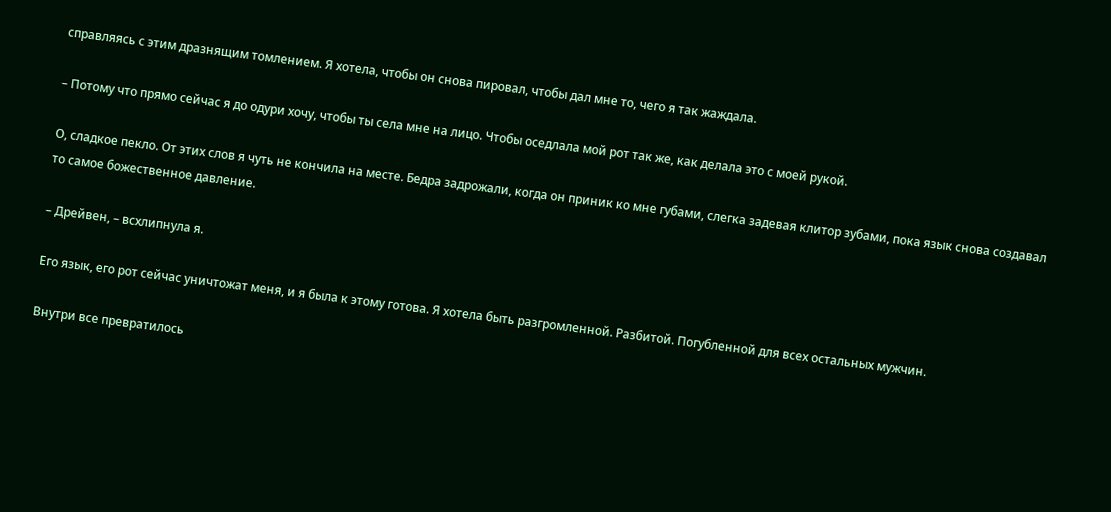справляясь с этим дразнящим томлением. Я хотела, чтобы он снова пировал, чтобы дал мне то, чего я так жаждала.

– Потому что прямо сейчас я до одури хочу, чтобы ты села мне на лицо. Чтобы оседлала мой рот так же, как делала это с моей рукой.

О, сладкое пекло. От этих слов я чуть не кончила на месте. Бедра задрожали, когда он приник ко мне губами, слегка задевая клитор зубами, пока язык снова создавал то самое божественное давление.

– Дрейвен, – всхлипнула я.

Его язык, его рот сейчас уничтожат меня, и я была к этому готова. Я хотела быть разгромленной. Разбитой. Погубленной для всех остальных мужчин.

Внутри все превратилось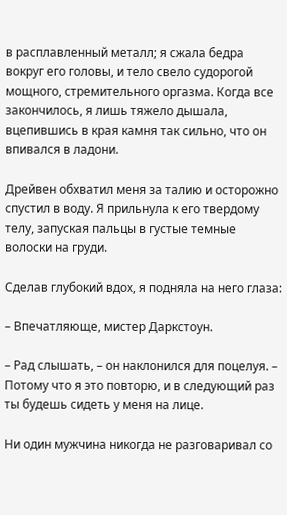в расплавленный металл; я сжала бедра вокруг его головы, и тело свело судорогой мощного, стремительного оргазма. Когда все закончилось, я лишь тяжело дышала, вцепившись в края камня так сильно, что он впивался в ладони.

Дрейвен обхватил меня за талию и осторожно спустил в воду. Я прильнула к его твердому телу, запуская пальцы в густые темные волоски на груди.

Сделав глубокий вдох, я подняла на него глаза:

– Впечатляюще, мистер Даркстоун.

– Рад слышать, – он наклонился для поцелуя. – Потому что я это повторю, и в следующий раз ты будешь сидеть у меня на лице.

Ни один мужчина никогда не разговаривал со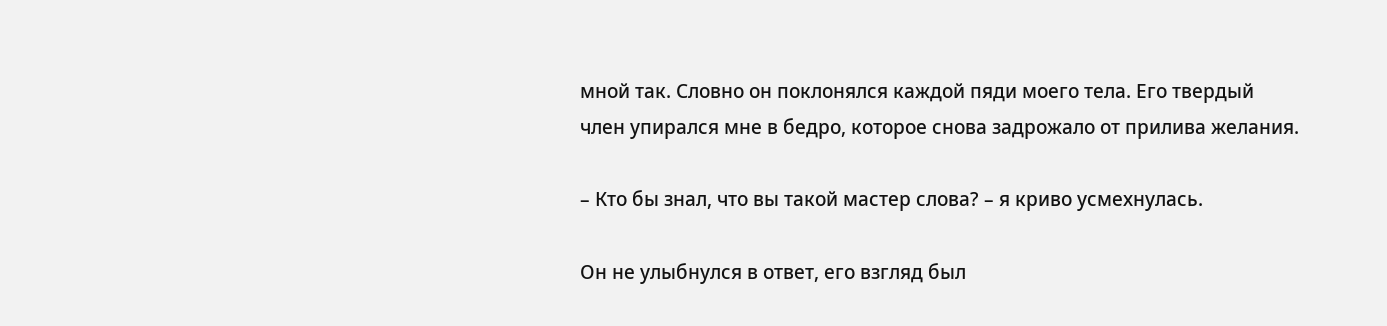мной так. Словно он поклонялся каждой пяди моего тела. Его твердый член упирался мне в бедро, которое снова задрожало от прилива желания.

– Кто бы знал, что вы такой мастер слова? – я криво усмехнулась.

Он не улыбнулся в ответ, его взгляд был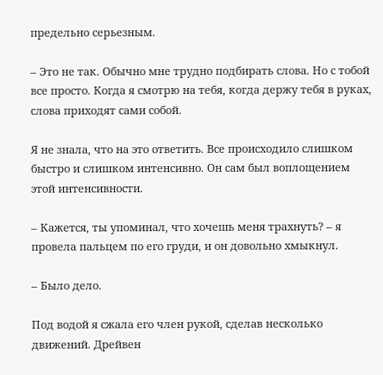предельно серьезным.

– Это не так. Обычно мне трудно подбирать слова. Но с тобой все просто. Когда я смотрю на тебя, когда держу тебя в руках, слова приходят сами собой.

Я не знала, что на это ответить. Все происходило слишком быстро и слишком интенсивно. Он сам был воплощением этой интенсивности.

– Кажется, ты упоминал, что хочешь меня трахнуть? – я провела пальцем по его груди, и он довольно хмыкнул.

– Было дело.

Под водой я сжала его член рукой, сделав несколько движений. Дрейвен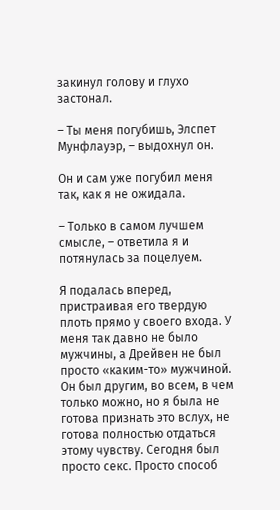закинул голову и глухо застонал.

– Ты меня погубишь, Элспет Мунфлауэр, – выдохнул он.

Он и сам уже погубил меня так, как я не ожидала.

– Только в самом лучшем смысле, – ответила я и потянулась за поцелуем.

Я подалась вперед, пристраивая его твердую плоть прямо у своего входа. У меня так давно не было мужчины, а Дрейвен не был просто «каким-то» мужчиной. Он был другим, во всем, в чем только можно, но я была не готова признать это вслух, не готова полностью отдаться этому чувству. Сегодня был просто секс. Просто способ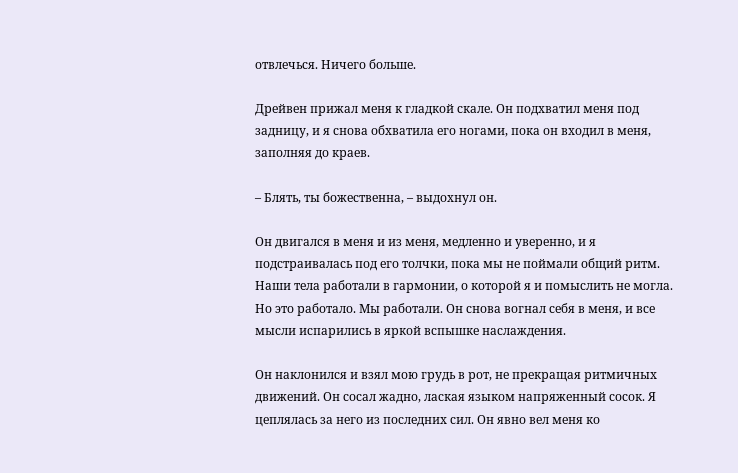отвлечься. Ничего больше.

Дрейвен прижал меня к гладкой скале. Он подхватил меня под задницу, и я снова обхватила его ногами, пока он входил в меня, заполняя до краев.

– Блять, ты божественна, – выдохнул он.

Он двигался в меня и из меня, медленно и уверенно, и я подстраивалась под его толчки, пока мы не поймали общий ритм. Наши тела работали в гармонии, о которой я и помыслить не могла. Но это работало. Мы работали. Он снова вогнал себя в меня, и все мысли испарились в яркой вспышке наслаждения.

Он наклонился и взял мою грудь в рот, не прекращая ритмичных движений. Он сосал жадно, лаская языком напряженный сосок. Я цеплялась за него из последних сил. Он явно вел меня ко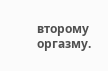второму оргазму.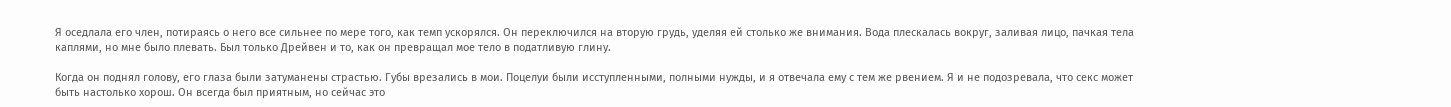Я оседлала его член, потираясь о него все сильнее по мере того, как темп ускорялся. Он переключился на вторую грудь, уделяя ей столько же внимания. Вода плескалась вокруг, заливая лицо, пачкая тела каплями, но мне было плевать. Был только Дрейвен и то, как он превращал мое тело в податливую глину.

Когда он поднял голову, его глаза были затуманены страстью. Губы врезались в мои. Поцелуи были исступленными, полными нужды, и я отвечала ему с тем же рвением. Я и не подозревала, что секс может быть настолько хорош. Он всегда был приятным, но сейчас это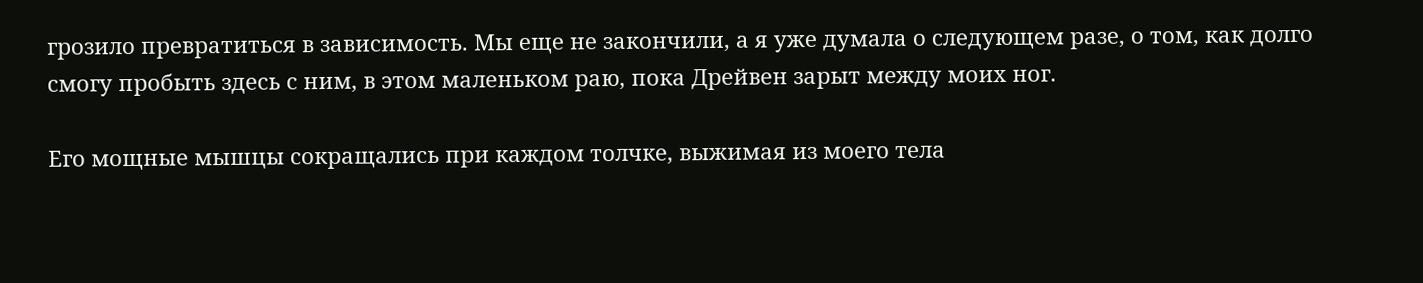грозило превратиться в зависимость. Мы еще не закончили, а я уже думала о следующем разе, о том, как долго смогу пробыть здесь с ним, в этом маленьком раю, пока Дрейвен зарыт между моих ног.

Его мощные мышцы сокращались при каждом толчке, выжимая из моего тела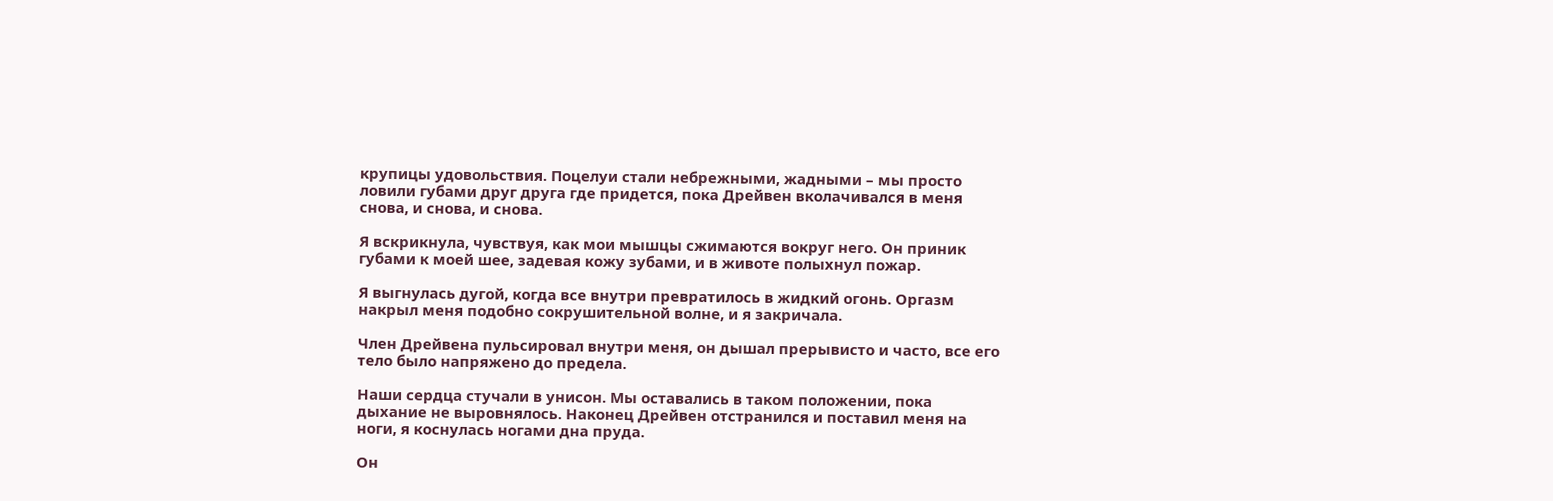крупицы удовольствия. Поцелуи стали небрежными, жадными – мы просто ловили губами друг друга где придется, пока Дрейвен вколачивался в меня снова, и снова, и снова.

Я вскрикнула, чувствуя, как мои мышцы сжимаются вокруг него. Он приник губами к моей шее, задевая кожу зубами, и в животе полыхнул пожар.

Я выгнулась дугой, когда все внутри превратилось в жидкий огонь. Оргазм накрыл меня подобно сокрушительной волне, и я закричала.

Член Дрейвена пульсировал внутри меня, он дышал прерывисто и часто, все его тело было напряжено до предела.

Наши сердца стучали в унисон. Мы оставались в таком положении, пока дыхание не выровнялось. Наконец Дрейвен отстранился и поставил меня на ноги, я коснулась ногами дна пруда.

Он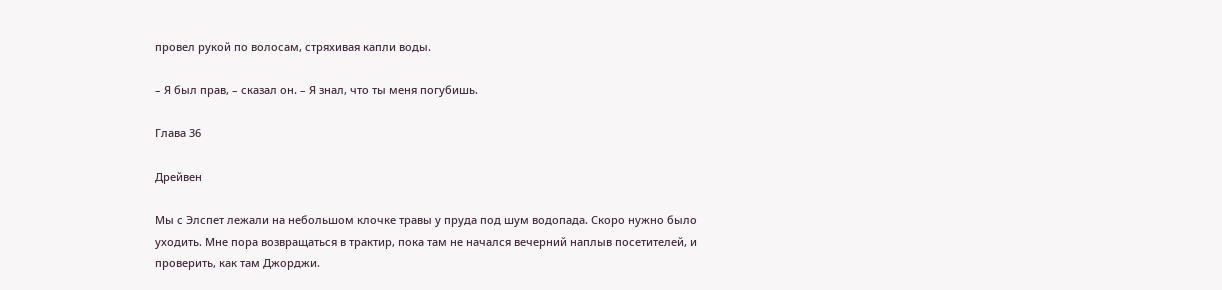провел рукой по волосам, стряхивая капли воды.

– Я был прав, – сказал он. – Я знал, что ты меня погубишь.

Глава 36

Дрейвен

Мы с Элспет лежали на небольшом клочке травы у пруда под шум водопада. Скоро нужно было уходить. Мне пора возвращаться в трактир, пока там не начался вечерний наплыв посетителей, и проверить, как там Джорджи.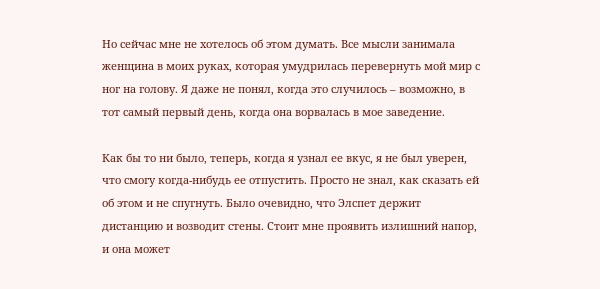Но сейчас мне не хотелось об этом думать. Все мысли занимала женщина в моих руках, которая умудрилась перевернуть мой мир с ног на голову. Я даже не понял, когда это случилось – возможно, в тот самый первый день, когда она ворвалась в мое заведение.

Как бы то ни было, теперь, когда я узнал ее вкус, я не был уверен, что смогу когда-нибудь ее отпустить. Просто не знал, как сказать ей об этом и не спугнуть. Было очевидно, что Элспет держит дистанцию и возводит стены. Стоит мне проявить излишний напор, и она может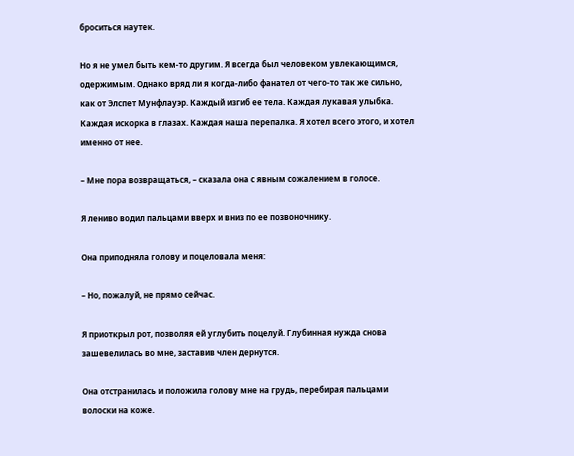броситься наутек.

Но я не умел быть кем-то другим. Я всегда был человеком увлекающимся, одержимым. Однако вряд ли я когда-либо фанател от чего-то так же сильно, как от Элспет Мунфлауэр. Каждый изгиб ее тела. Каждая лукавая улыбка. Каждая искорка в глазах. Каждая наша перепалка. Я хотел всего этого, и хотел именно от нее.

– Мне пора возвращаться, – сказала она с явным сожалением в голосе.

Я лениво водил пальцами вверх и вниз по ее позвоночнику.

Она приподняла голову и поцеловала меня:

– Но, пожалуй, не прямо сейчас.

Я приоткрыл рот, позволяя ей углубить поцелуй. Глубинная нужда снова зашевелилась во мне, заставив член дернутся.

Она отстранилась и положила голову мне на грудь, перебирая пальцами волоски на коже.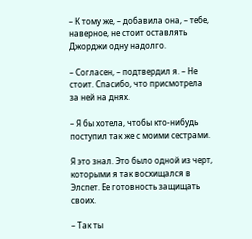– К тому же, – добавила она, – тебе, наверное, не стоит оставлять Джорджи одну надолго.

– Согласен, – подтвердил я. – Не стоит. Спасибо, что присмотрела за ней на днях.

– Я бы хотела, чтобы кто-нибудь поступил так же с моими сестрами.

Я это знал. Это было одной из черт, которыми я так восхищался в Элспет. Ее готовность защищать своих.

– Так ты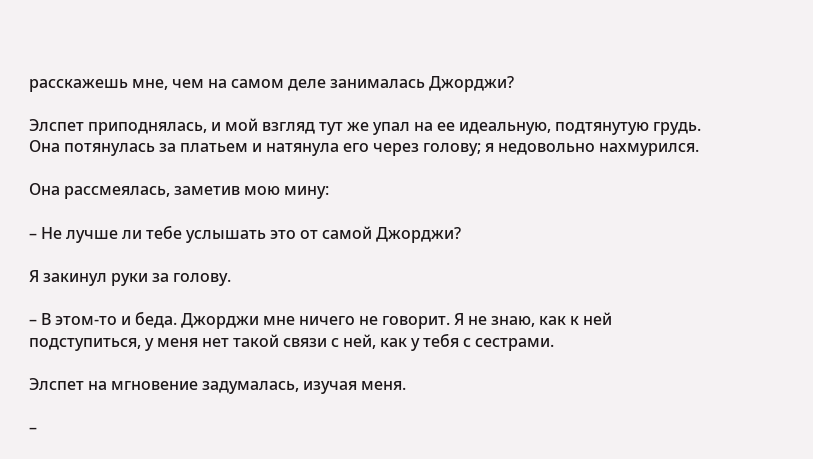расскажешь мне, чем на самом деле занималась Джорджи?

Элспет приподнялась, и мой взгляд тут же упал на ее идеальную, подтянутую грудь. Она потянулась за платьем и натянула его через голову; я недовольно нахмурился.

Она рассмеялась, заметив мою мину:

– Не лучше ли тебе услышать это от самой Джорджи?

Я закинул руки за голову.

– В этом-то и беда. Джорджи мне ничего не говорит. Я не знаю, как к ней подступиться, у меня нет такой связи с ней, как у тебя с сестрами.

Элспет на мгновение задумалась, изучая меня.

–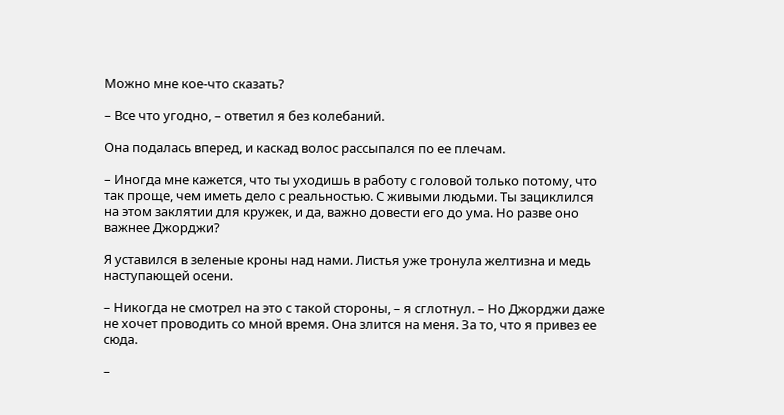Можно мне кое-что сказать?

– Все что угодно, – ответил я без колебаний.

Она подалась вперед, и каскад волос рассыпался по ее плечам.

– Иногда мне кажется, что ты уходишь в работу с головой только потому, что так проще, чем иметь дело с реальностью. С живыми людьми. Ты зациклился на этом заклятии для кружек, и да, важно довести его до ума. Но разве оно важнее Джорджи?

Я уставился в зеленые кроны над нами. Листья уже тронула желтизна и медь наступающей осени.

– Никогда не смотрел на это с такой стороны, – я сглотнул. – Но Джорджи даже не хочет проводить со мной время. Она злится на меня. За то, что я привез ее сюда.

–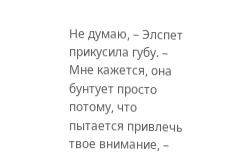Не думаю, – Элспет прикусила губу. – Мне кажется, она бунтует просто потому, что пытается привлечь твое внимание, –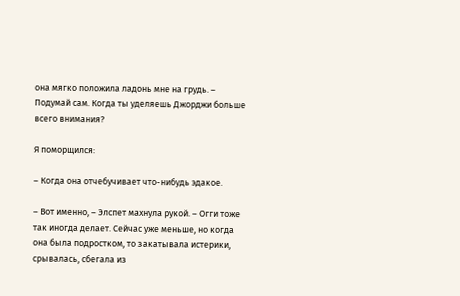она мягко положила ладонь мне на грудь. – Подумай сам. Когда ты уделяешь Джорджи больше всего внимания?

Я поморщился:

– Когда она отчебучивает что-нибудь эдакое.

– Вот именно, – Элспет махнула рукой. – Огги тоже так иногда делает. Сейчас уже меньше, но когда она была подростком, то закатывала истерики, срывалась, сбегала из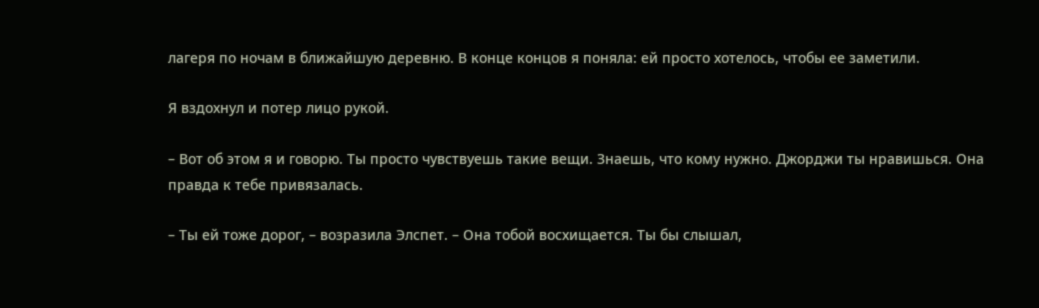лагеря по ночам в ближайшую деревню. В конце концов я поняла: ей просто хотелось, чтобы ее заметили.

Я вздохнул и потер лицо рукой.

– Вот об этом я и говорю. Ты просто чувствуешь такие вещи. Знаешь, что кому нужно. Джорджи ты нравишься. Она правда к тебе привязалась.

– Ты ей тоже дорог, – возразила Элспет. – Она тобой восхищается. Ты бы слышал,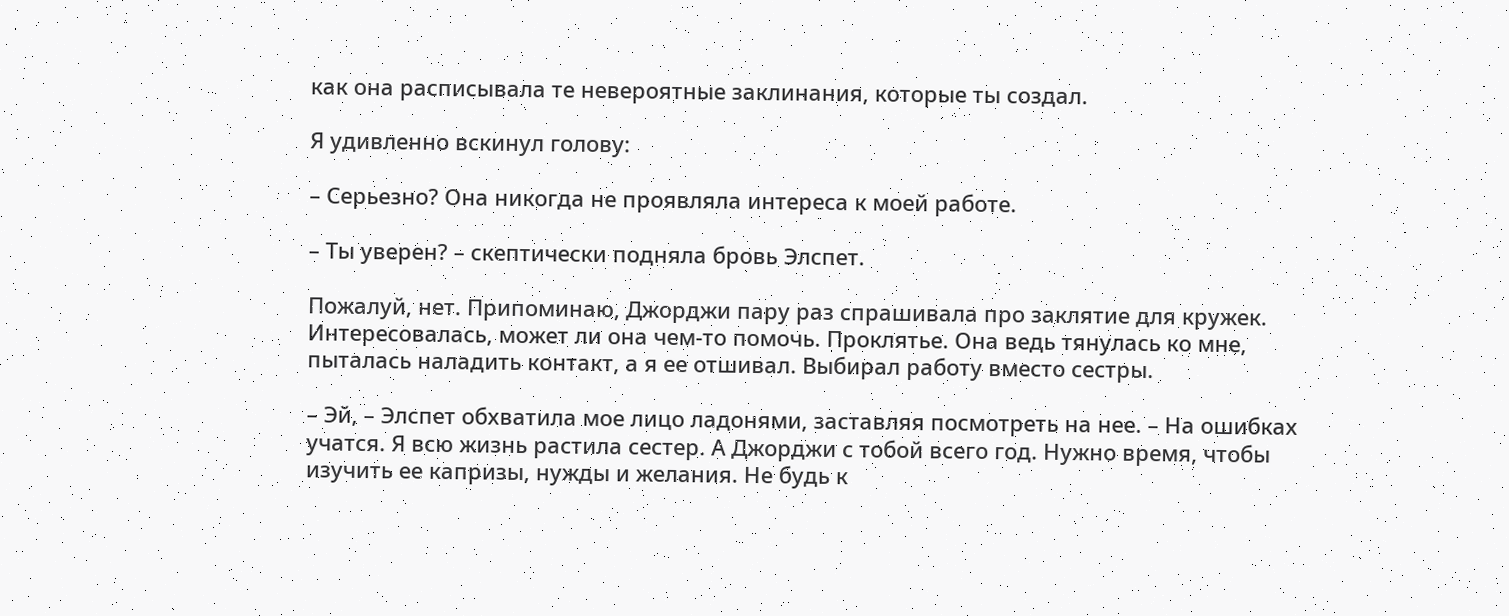как она расписывала те невероятные заклинания, которые ты создал.

Я удивленно вскинул голову:

– Серьезно? Она никогда не проявляла интереса к моей работе.

– Ты уверен? – скептически подняла бровь Элспет.

Пожалуй, нет. Припоминаю, Джорджи пару раз спрашивала про заклятие для кружек. Интересовалась, может ли она чем-то помочь. Проклятье. Она ведь тянулась ко мне, пыталась наладить контакт, а я ее отшивал. Выбирал работу вместо сестры.

– Эй, – Элспет обхватила мое лицо ладонями, заставляя посмотреть на нее. – На ошибках учатся. Я всю жизнь растила сестер. А Джорджи с тобой всего год. Нужно время, чтобы изучить ее капризы, нужды и желания. Не будь к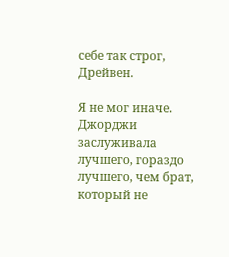себе так строг, Дрейвен.

Я не мог иначе. Джорджи заслуживала лучшего, гораздо лучшего, чем брат, который не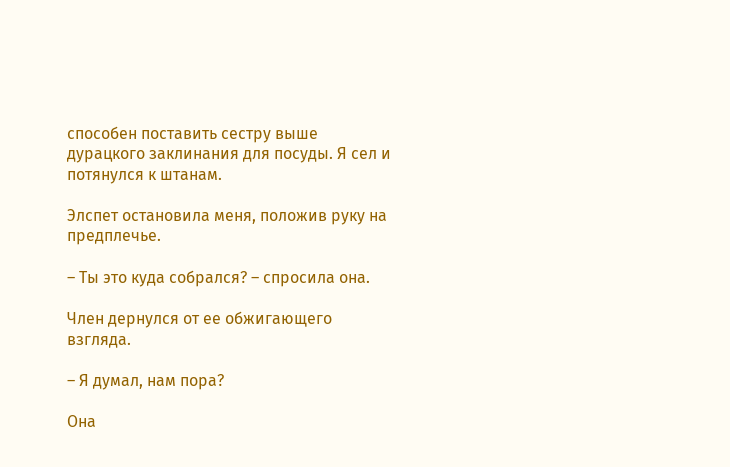способен поставить сестру выше дурацкого заклинания для посуды. Я сел и потянулся к штанам.

Элспет остановила меня, положив руку на предплечье.

– Ты это куда собрался? – спросила она.

Член дернулся от ее обжигающего взгляда.

– Я думал, нам пора?

Она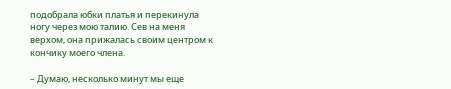подобрала юбки платья и перекинула ногу через мою талию. Сев на меня верхом, она прижалась своим центром к кончику моего члена.

– Думаю, несколько минут мы еще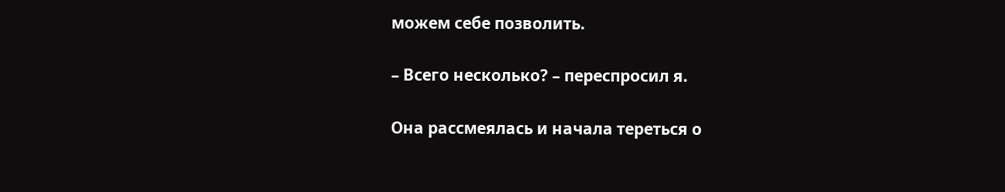можем себе позволить.

– Всего несколько? – переспросил я.

Она рассмеялась и начала тереться о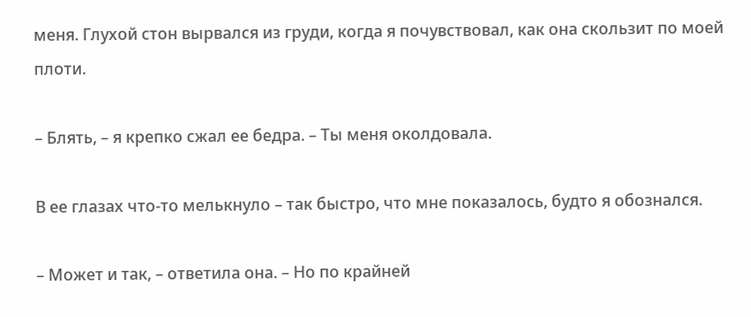меня. Глухой стон вырвался из груди, когда я почувствовал, как она скользит по моей плоти.

– Блять, – я крепко сжал ее бедра. – Ты меня околдовала.

В ее глазах что-то мелькнуло – так быстро, что мне показалось, будто я обознался.

– Может и так, – ответила она. – Но по крайней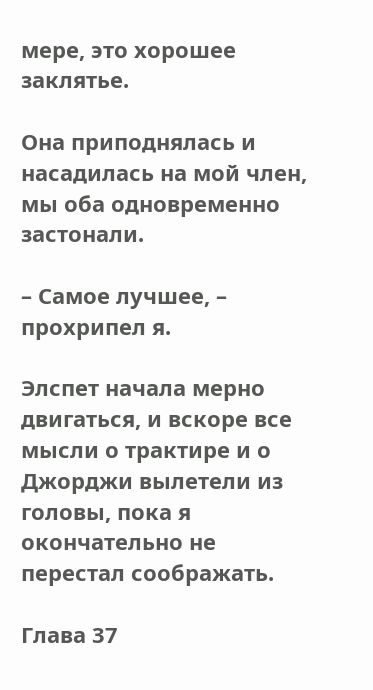мере, это хорошее заклятье.

Она приподнялась и насадилась на мой член, мы оба одновременно застонали.

– Самое лучшее, – прохрипел я.

Элспет начала мерно двигаться, и вскоре все мысли о трактире и о Джорджи вылетели из головы, пока я окончательно не перестал соображать.

Глава 37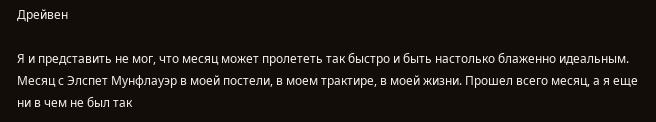Дрейвен

Я и представить не мог, что месяц может пролететь так быстро и быть настолько блаженно идеальным. Месяц с Элспет Мунфлауэр в моей постели, в моем трактире, в моей жизни. Прошел всего месяц, а я еще ни в чем не был так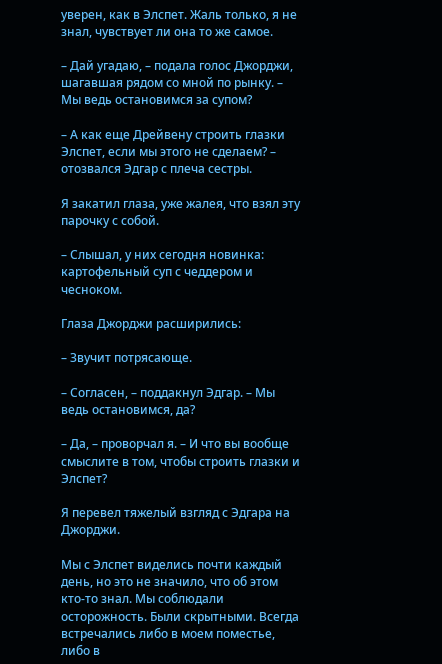уверен, как в Элспет. Жаль только, я не знал, чувствует ли она то же самое.

– Дай угадаю, – подала голос Джорджи, шагавшая рядом со мной по рынку. – Мы ведь остановимся за супом?

– А как еще Дрейвену строить глазки Элспет, если мы этого не сделаем? – отозвался Эдгар с плеча сестры.

Я закатил глаза, уже жалея, что взял эту парочку с собой.

– Слышал, у них сегодня новинка: картофельный суп с чеддером и чесноком.

Глаза Джорджи расширились:

– Звучит потрясающе.

– Согласен, – поддакнул Эдгар. – Мы ведь остановимся, да?

– Да, – проворчал я. – И что вы вообще смыслите в том, чтобы строить глазки и Элспет?

Я перевел тяжелый взгляд с Эдгара на Джорджи.

Мы с Элспет виделись почти каждый день, но это не значило, что об этом кто-то знал. Мы соблюдали осторожность. Были скрытными. Всегда встречались либо в моем поместье, либо в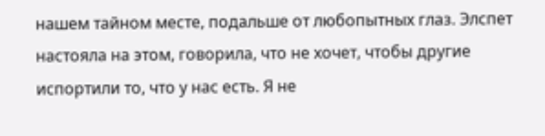нашем тайном месте, подальше от любопытных глаз. Элспет настояла на этом, говорила, что не хочет, чтобы другие испортили то, что у нас есть. Я не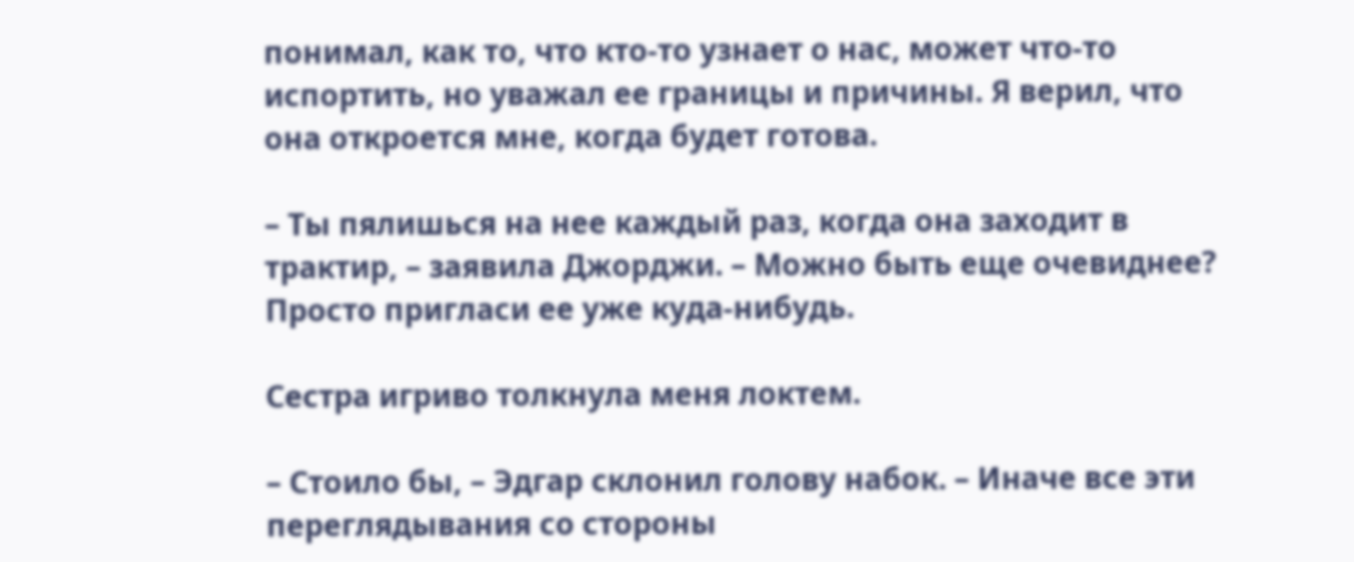понимал, как то, что кто-то узнает о нас, может что-то испортить, но уважал ее границы и причины. Я верил, что она откроется мне, когда будет готова.

– Ты пялишься на нее каждый раз, когда она заходит в трактир, – заявила Джорджи. – Можно быть еще очевиднее? Просто пригласи ее уже куда-нибудь.

Сестра игриво толкнула меня локтем.

– Стоило бы, – Эдгар склонил голову набок. – Иначе все эти переглядывания со стороны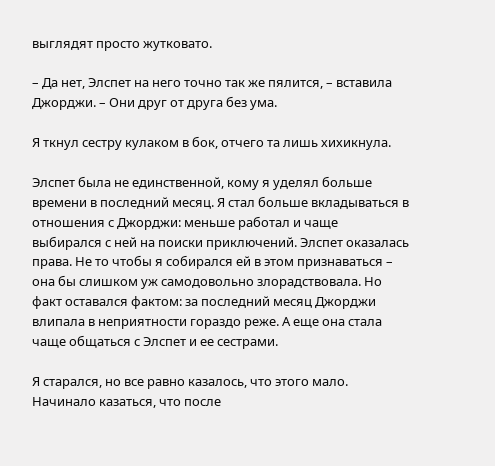выглядят просто жутковато.

– Да нет, Элспет на него точно так же пялится, – вставила Джорджи. – Они друг от друга без ума.

Я ткнул сестру кулаком в бок, отчего та лишь хихикнула.

Элспет была не единственной, кому я уделял больше времени в последний месяц. Я стал больше вкладываться в отношения с Джорджи: меньше работал и чаще выбирался с ней на поиски приключений. Элспет оказалась права. Не то чтобы я собирался ей в этом признаваться – она бы слишком уж самодовольно злорадствовала. Но факт оставался фактом: за последний месяц Джорджи влипала в неприятности гораздо реже. А еще она стала чаще общаться с Элспет и ее сестрами.

Я старался, но все равно казалось, что этого мало. Начинало казаться, что после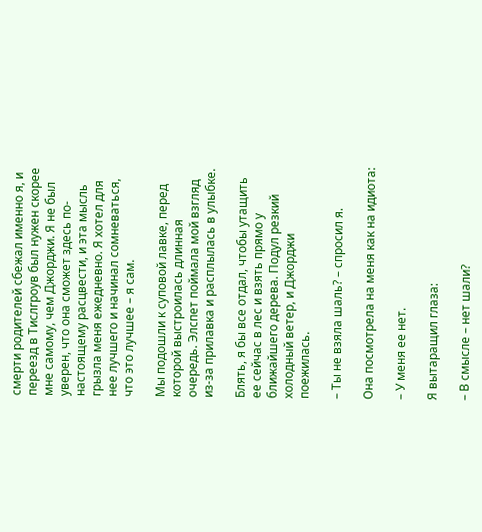смерти родителей сбежал именно я, и переезд в Тислгроув был нужен скорее мне самому, чем Джорджи. Я не был уверен, что она сможет здесь по-настоящему расцвести, и эта мысль грызла меня ежедневно. Я хотел для нее лучшего и начинал сомневаться, что это лучшее – я сам.

Мы подошли к суповой лавке, перед которой выстроилась длинная очередь. Элспет поймала мой взгляд из-за прилавка и расплылась в улыбке.

Блять, я бы все отдал, чтобы утащить ее сейчас в лес и взять прямо у ближайшего дерева. Подул резкий холодный ветер, и Джорджи поежилась.

– Ты не взяла шаль? – спросил я.

Она посмотрела на меня как на идиота:

– У меня ее нет.

Я вытаращил глаза:

– В смысле – нет шали?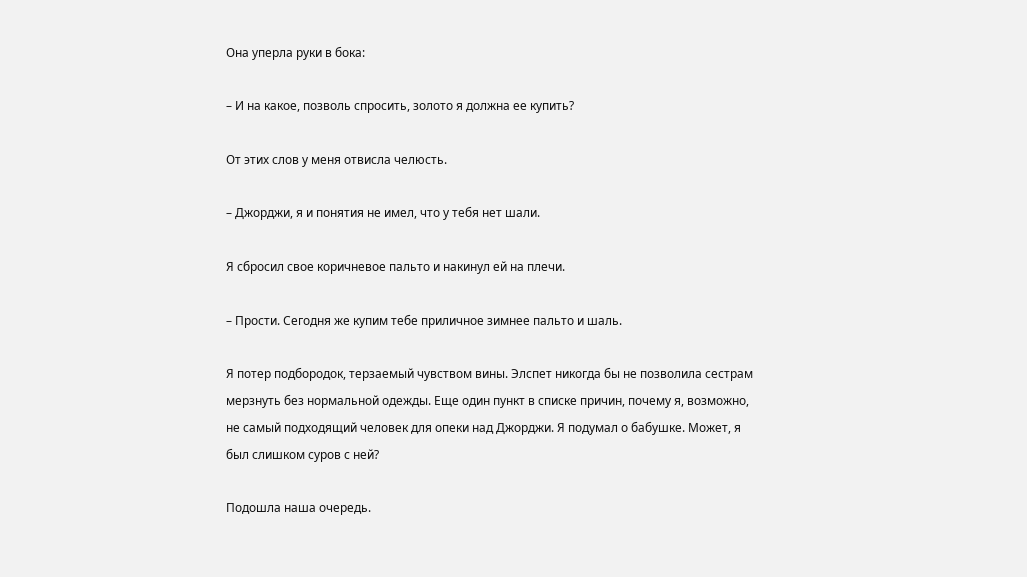Она уперла руки в бока:

– И на какое, позволь спросить, золото я должна ее купить?

От этих слов у меня отвисла челюсть.

– Джорджи, я и понятия не имел, что у тебя нет шали.

Я сбросил свое коричневое пальто и накинул ей на плечи.

– Прости. Сегодня же купим тебе приличное зимнее пальто и шаль.

Я потер подбородок, терзаемый чувством вины. Элспет никогда бы не позволила сестрам мерзнуть без нормальной одежды. Еще один пункт в списке причин, почему я, возможно, не самый подходящий человек для опеки над Джорджи. Я подумал о бабушке. Может, я был слишком суров с ней?

Подошла наша очередь.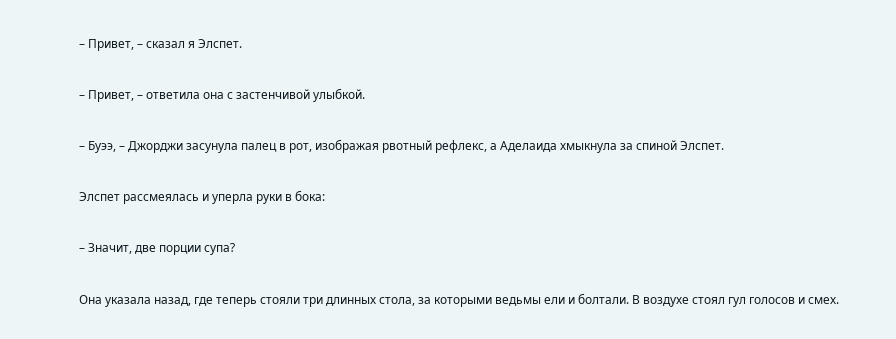– Привет, – сказал я Элспет.

– Привет, – ответила она с застенчивой улыбкой.

– Буээ, – Джорджи засунула палец в рот, изображая рвотный рефлекс, а Аделаида хмыкнула за спиной Элспет.

Элспет рассмеялась и уперла руки в бока:

– Значит, две порции супа?

Она указала назад, где теперь стояли три длинных стола, за которыми ведьмы ели и болтали. В воздухе стоял гул голосов и смех.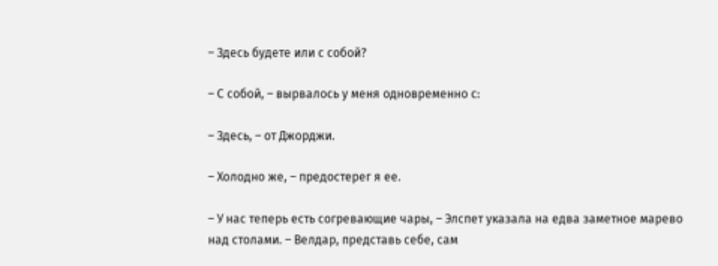– Здесь будете или с собой?

– С собой, – вырвалось у меня одновременно с:

– Здесь, – от Джорджи.

– Холодно же, – предостерег я ее.

– У нас теперь есть согревающие чары, – Элспет указала на едва заметное марево над столами. – Велдар, представь себе, сам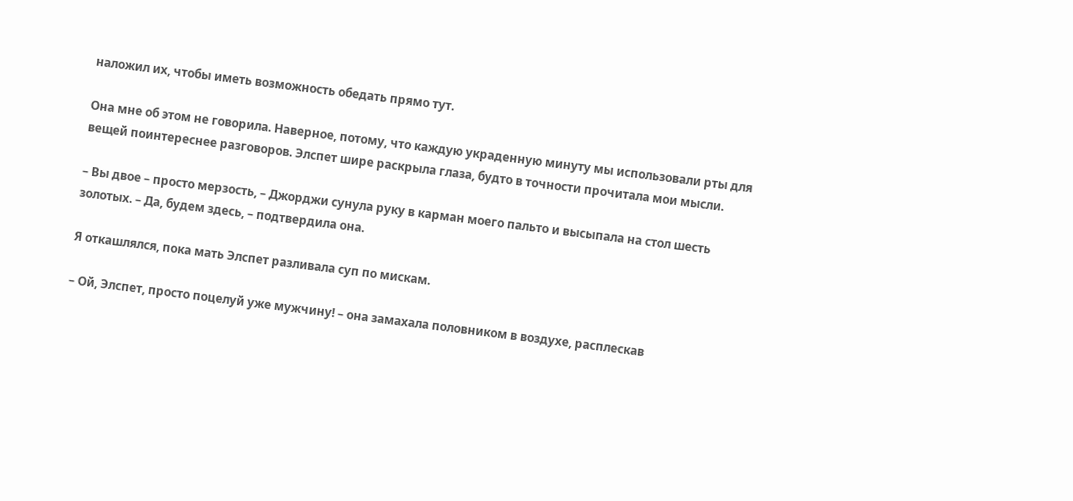наложил их, чтобы иметь возможность обедать прямо тут.

Она мне об этом не говорила. Наверное, потому, что каждую украденную минуту мы использовали рты для вещей поинтереснее разговоров. Элспет шире раскрыла глаза, будто в точности прочитала мои мысли.

– Вы двое – просто мерзость, – Джорджи сунула руку в карман моего пальто и высыпала на стол шесть золотых. – Да, будем здесь, – подтвердила она.

Я откашлялся, пока мать Элспет разливала суп по мискам.

– Ой, Элспет, просто поцелуй уже мужчину! – она замахала половником в воздухе, расплескав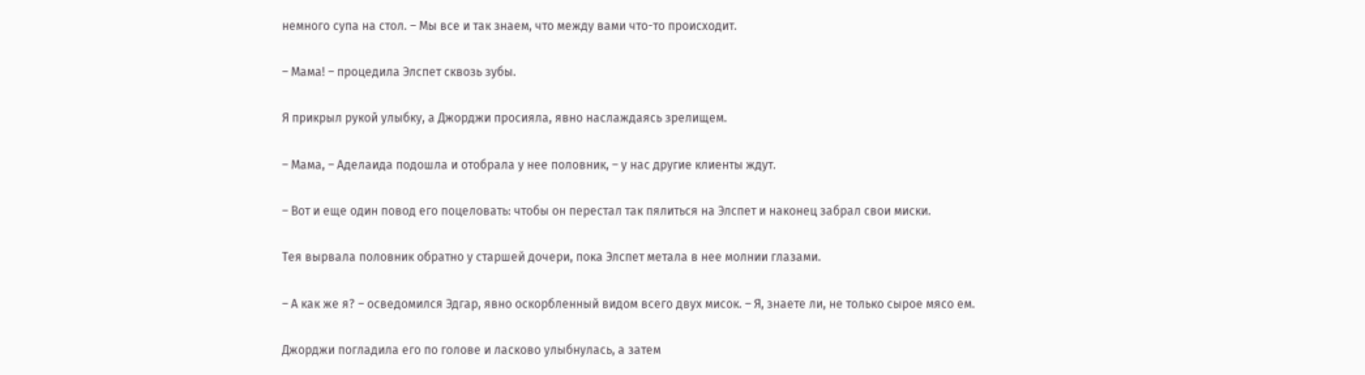немного супа на стол. – Мы все и так знаем, что между вами что-то происходит.

– Мама! – процедила Элспет сквозь зубы.

Я прикрыл рукой улыбку, а Джорджи просияла, явно наслаждаясь зрелищем.

– Мама, – Аделаида подошла и отобрала у нее половник, – у нас другие клиенты ждут.

– Вот и еще один повод его поцеловать: чтобы он перестал так пялиться на Элспет и наконец забрал свои миски.

Тея вырвала половник обратно у старшей дочери, пока Элспет метала в нее молнии глазами.

– А как же я? – осведомился Эдгар, явно оскорбленный видом всего двух мисок. – Я, знаете ли, не только сырое мясо ем.

Джорджи погладила его по голове и ласково улыбнулась, а затем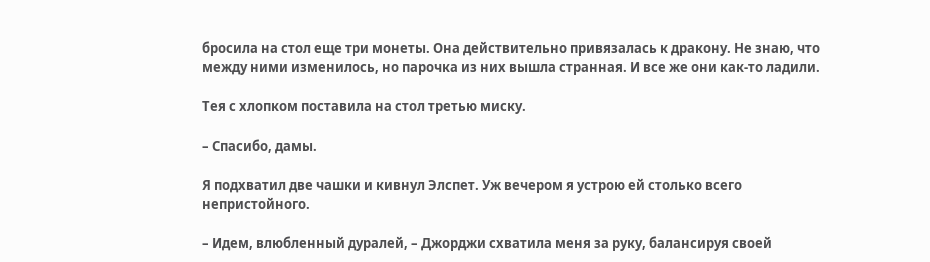бросила на стол еще три монеты. Она действительно привязалась к дракону. Не знаю, что между ними изменилось, но парочка из них вышла странная. И все же они как-то ладили.

Тея с хлопком поставила на стол третью миску.

– Спасибо, дамы.

Я подхватил две чашки и кивнул Элспет. Уж вечером я устрою ей столько всего непристойного.

– Идем, влюбленный дуралей, – Джорджи схватила меня за руку, балансируя своей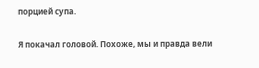порцией супа.

Я покачал головой. Похоже, мы и правда вели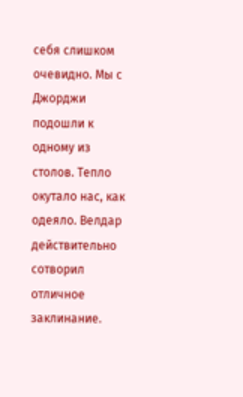себя слишком очевидно. Мы с Джорджи подошли к одному из столов. Тепло окутало нас, как одеяло. Велдар действительно сотворил отличное заклинание.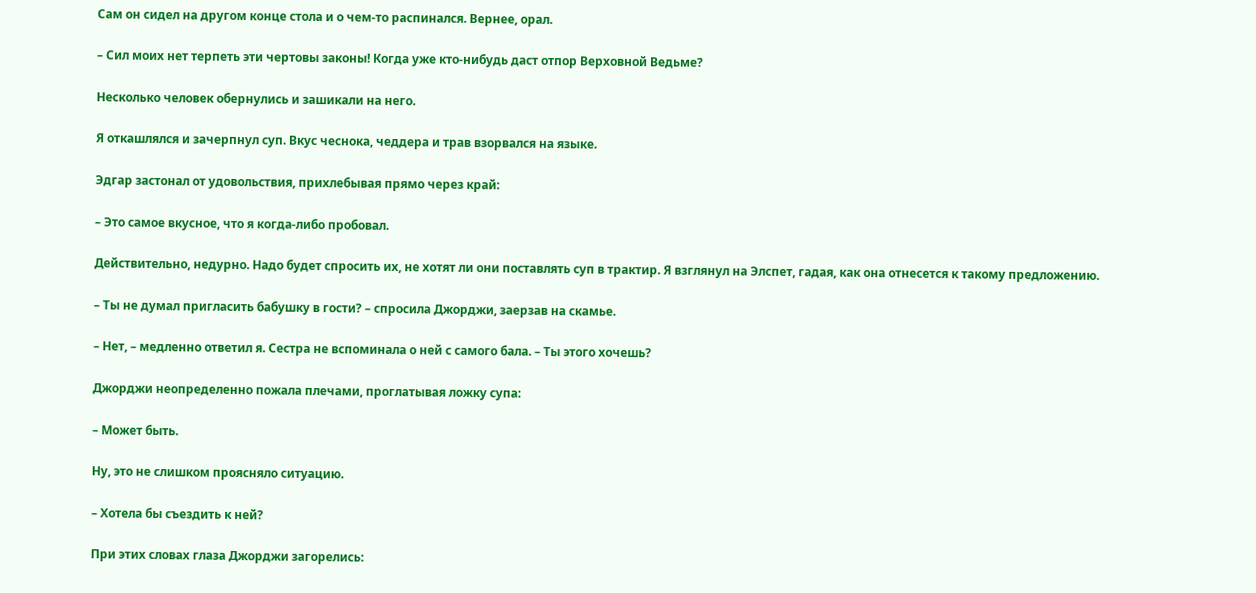Сам он сидел на другом конце стола и о чем-то распинался. Вернее, орал.

– Сил моих нет терпеть эти чертовы законы! Когда уже кто-нибудь даст отпор Верховной Ведьме?

Несколько человек обернулись и зашикали на него.

Я откашлялся и зачерпнул суп. Вкус чеснока, чеддера и трав взорвался на языке.

Эдгар застонал от удовольствия, прихлебывая прямо через край:

– Это самое вкусное, что я когда-либо пробовал.

Действительно, недурно. Надо будет спросить их, не хотят ли они поставлять суп в трактир. Я взглянул на Элспет, гадая, как она отнесется к такому предложению.

– Ты не думал пригласить бабушку в гости? – спросила Джорджи, заерзав на скамье.

– Нет, – медленно ответил я. Сестра не вспоминала о ней с самого бала. – Ты этого хочешь?

Джорджи неопределенно пожала плечами, проглатывая ложку супа:

– Может быть.

Ну, это не слишком проясняло ситуацию.

– Хотела бы съездить к ней?

При этих словах глаза Джорджи загорелись: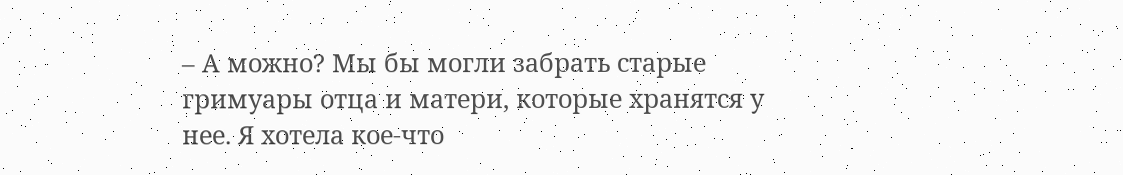– А можно? Мы бы могли забрать старые гримуары отца и матери, которые хранятся у нее. Я хотела кое-что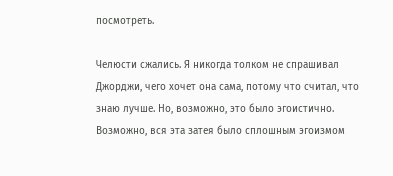посмотреть.

Челюсти сжались. Я никогда толком не спрашивал Джорджи, чего хочет она сама, потому что считал, что знаю лучше. Но, возможно, это было эгоистично. Возможно, вся эта затея было сплошным эгоизмом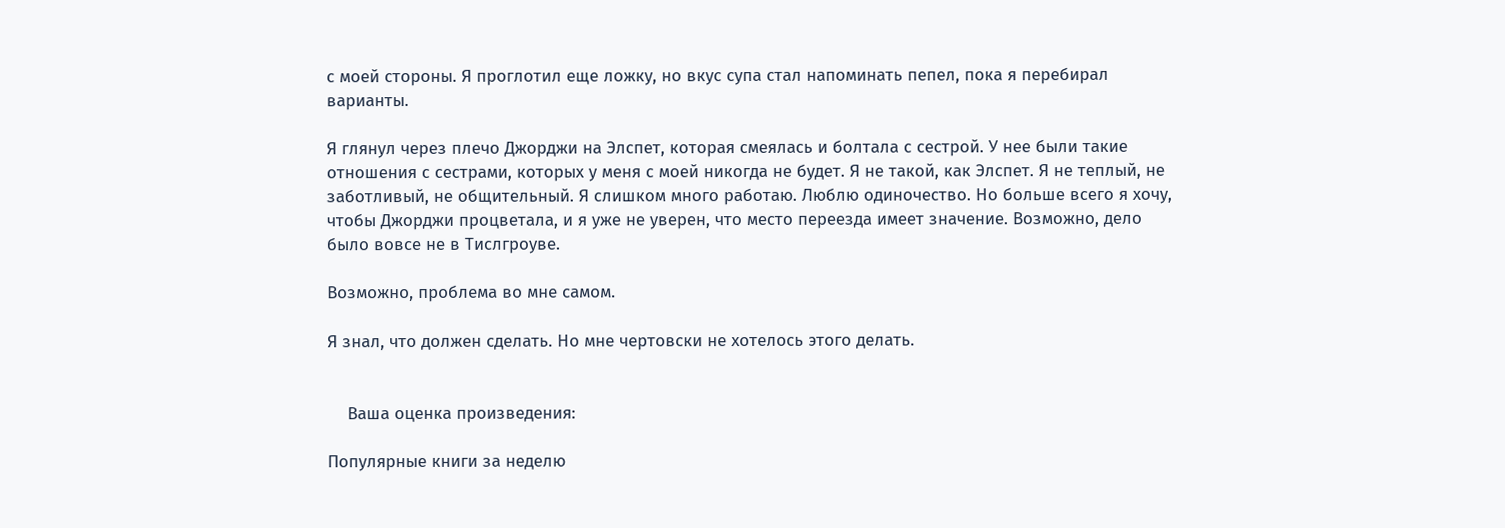с моей стороны. Я проглотил еще ложку, но вкус супа стал напоминать пепел, пока я перебирал варианты.

Я глянул через плечо Джорджи на Элспет, которая смеялась и болтала с сестрой. У нее были такие отношения с сестрами, которых у меня с моей никогда не будет. Я не такой, как Элспет. Я не теплый, не заботливый, не общительный. Я слишком много работаю. Люблю одиночество. Но больше всего я хочу, чтобы Джорджи процветала, и я уже не уверен, что место переезда имеет значение. Возможно, дело было вовсе не в Тислгроуве.

Возможно, проблема во мне самом.

Я знал, что должен сделать. Но мне чертовски не хотелось этого делать.


    Ваша оценка произведения:

Популярные книги за неделю